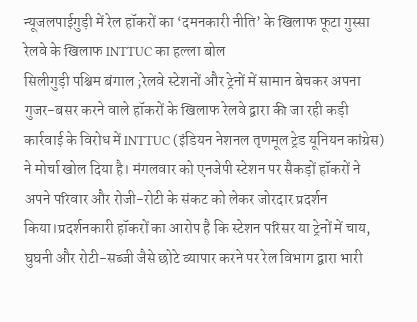न्यूजलपाईगुड़ी में रेल हॉकरों का ‘दमनकारी नीति’ के खिलाफ फूटा गुस्सा
रेलवे के खिलाफ INTTUC का हल्ला बोल
सिलीगुड़ी पश्चिम बंगाल ;रेलवे स्टेशनों और ट्रेनों में सामान बेचकर अपना गुजर-बसर करने वाले हॉकरों के खिलाफ रेलवे द्वारा की जा रही कड़ी कार्रवाई के विरोध में INTTUC (इंडियन नेशनल तृणमूल ट्रेड यूनियन कांग्रेस) ने मोर्चा खोल दिया है। मंगलवार को एनजेपी स्टेशन पर सैकड़ों हॉकरों ने अपने परिवार और रोजी-रोटी के संकट को लेकर जोरदार प्रदर्शन किया।प्रदर्शनकारी हॉकरों का आरोप है कि स्टेशन परिसर या ट्रेनों में चाय, घुघनी और रोटी-सब्जी जैसे छोटे व्यापार करने पर रेल विभाग द्वारा भारी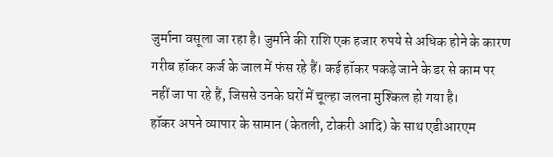जुर्माना वसूला जा रहा है। जुर्माने की राशि एक हजार रुपये से अधिक होने के कारण गरीब हॉकर कर्ज के जाल में फंस रहे हैं। कई हॉकर पकड़े जाने के डर से काम पर नहीं जा पा रहे हैं, जिससे उनके घरों में चूल्हा जलना मुश्किल हो गया है।
हॉकर अपने व्यापार के सामान (केतली, टोकरी आदि) के साथ एडीआरएम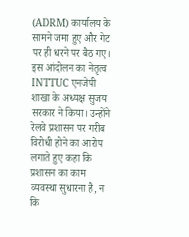(ADRM) कार्यालय के सामने जमा हुए और गेट पर ही धरने पर बैठ गए। इस आंदोलन का नेतृत्व INTTUC एनजेपी शाखा के अध्यक्ष सुजय सरकार ने किया। उन्होंने रेलवे प्रशासन पर गरीब विरोधी होने का आरोप लगाते हुए कहा कि प्रशासन का काम व्यवस्था सुधारना है, न कि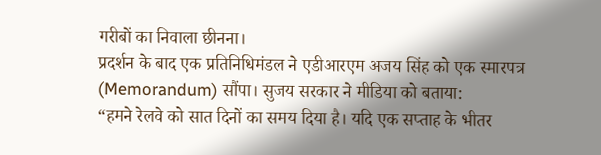गरीबों का निवाला छीनना।
प्रदर्शन के बाद एक प्रतिनिधिमंडल ने एडीआरएम अजय सिंह को एक स्मारपत्र (Memorandum) सौंपा। सुजय सरकार ने मीडिया को बताया:
“हमने रेलवे को सात दिनों का समय दिया है। यदि एक सप्ताह के भीतर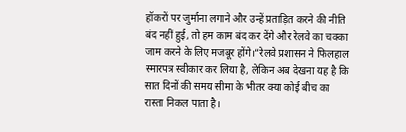हॉकरों पर जुर्माना लगाने और उन्हें प्रताड़ित करने की नीति बंद नहीं हुई, तो हम काम बंद कर देंगे और रेलवे का चक्का जाम करने के लिए मजबूर होंगे।”रेलवे प्रशासन ने फिलहाल स्मारपत्र स्वीकार कर लिया है, लेकिन अब देखना यह है कि सात दिनों की समय सीमा के भीतर क्या कोई बीच का रास्ता निकल पाता है।